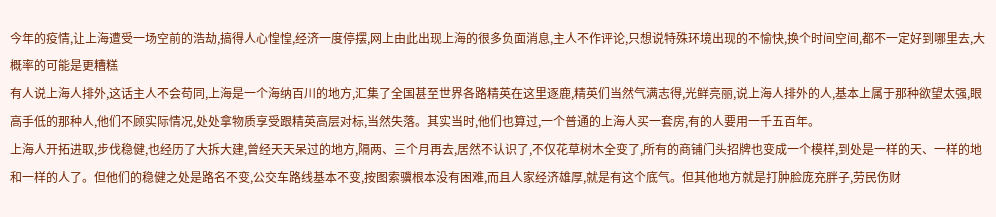今年的疫情,让上海遭受一场空前的浩劫,搞得人心惶惶,经济一度停摆,网上由此出现上海的很多负面消息,主人不作评论,只想说特殊环境出现的不愉快,换个时间空间,都不一定好到哪里去,大概率的可能是更糟糕
有人说上海人排外,这话主人不会苟同,上海是一个海纳百川的地方,汇集了全国甚至世界各路精英在这里逐鹿,精英们当然气满志得,光鲜亮丽,说上海人排外的人,基本上属于那种欲望太强,眼高手低的那种人,他们不顾实际情况,处处拿物质享受跟精英高层对标,当然失落。其实当时,他们也算过,一个普通的上海人买一套房,有的人要用一千五百年。
上海人开拓进取,步伐稳健,也经历了大拆大建,曾经天天呆过的地方,隔两、三个月再去,居然不认识了,不仅花草树木全变了,所有的商铺门头招牌也变成一个模样,到处是一样的天、一样的地和一样的人了。但他们的稳健之处是路名不变,公交车路线基本不变,按图索骥根本没有困难,而且人家经济雄厚,就是有这个底气。但其他地方就是打肿脸庞充胖子,劳民伤财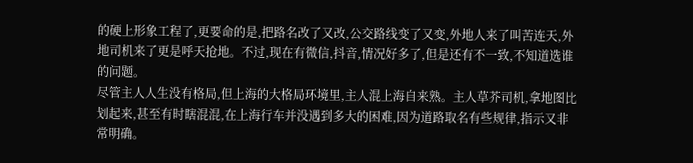的硬上形象工程了,更要命的是,把路名改了又改,公交路线变了又变,外地人来了叫苦连天,外地司机来了更是呼天抢地。不过,现在有微信,抖音,情况好多了,但是还有不一致,不知道选谁的问题。
尽管主人人生没有格局,但上海的大格局环境里,主人混上海自来熟。主人草芥司机,拿地图比划起来,甚至有时瞎混混,在上海行车并没遇到多大的困难,因为道路取名有些规律,指示又非常明确。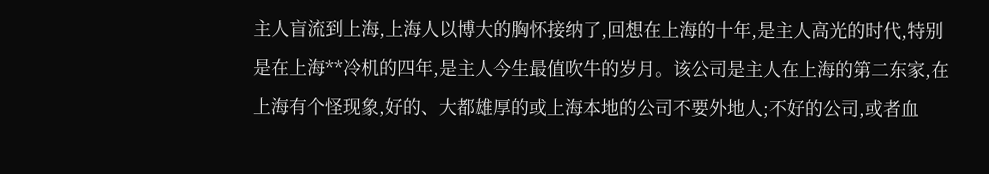主人盲流到上海,上海人以博大的胸怀接纳了,回想在上海的十年,是主人高光的时代,特别是在上海**冷机的四年,是主人今生最值吹牛的岁月。该公司是主人在上海的第二东家,在上海有个怪现象,好的、大都雄厚的或上海本地的公司不要外地人;不好的公司,或者血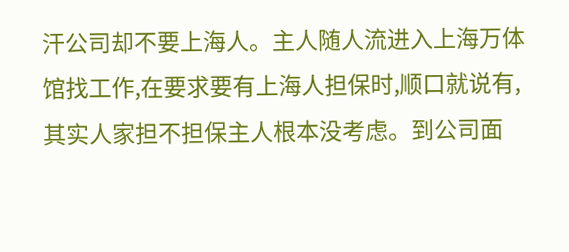汗公司却不要上海人。主人随人流进入上海万体馆找工作,在要求要有上海人担保时,顺口就说有,其实人家担不担保主人根本没考虑。到公司面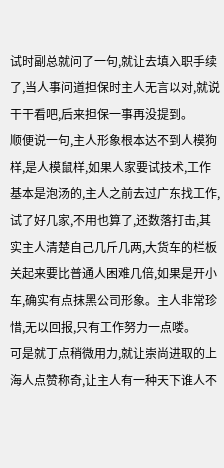试时副总就问了一句,就让去填入职手续了,当人事问道担保时主人无言以对,就说干干看吧,后来担保一事再没提到。
顺便说一句,主人形象根本达不到人模狗样,是人模鼠样,如果人家要试技术,工作基本是泡汤的,主人之前去过广东找工作,试了好几家,不用也算了,还数落打击,其实主人清楚自己几斤几两,大货车的栏板关起来要比普通人困难几倍,如果是开小车,确实有点抹黑公司形象。主人非常珍惜,无以回报,只有工作努力一点喽。
可是就丁点稍微用力,就让崇尚进取的上海人点赞称奇,让主人有一种天下谁人不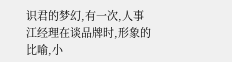识君的梦幻,有一次,人事江经理在谈品牌时,形象的比喻,小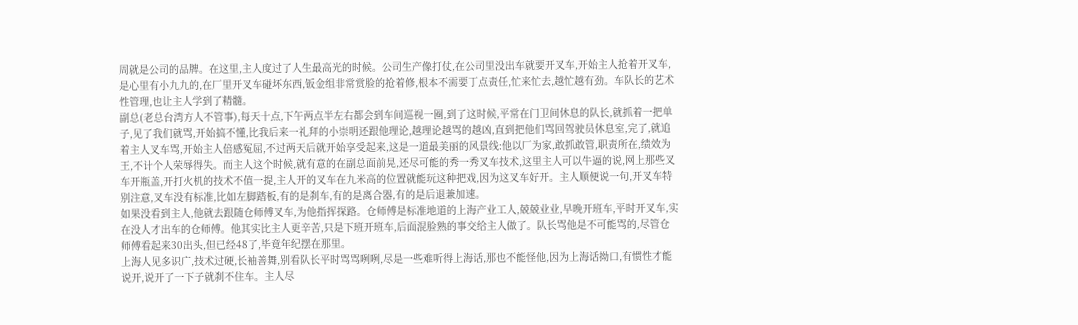周就是公司的品牌。在这里,主人度过了人生最高光的时候。公司生产像打仗,在公司里没出车就要开叉车,开始主人抢着开叉车,是心里有小九九的,在厂里开叉车碰坏东西,钣金组非常赏脸的抢着修,根本不需要丁点责任,忙来忙去,越忙越有劲。车队长的艺术性管理,也让主人学到了精髓。
副总(老总台湾方人不管事),每天十点,下午两点半左右都会到车间巡视一圈,到了这时候,平常在门卫间休息的队长,就抓着一把单子,见了我们就骂,开始搞不懂,比我后来一礼拜的小崇明还跟他理论,越理论越骂的越凶,直到把他们骂回驾驶员休息室,完了,就追着主人叉车骂,开始主人倍感冤屈,不过两天后就开始享受起来,这是一道最美丽的风景线:他以厂为家,敢抓敢管,职责所在,绩效为王,不计个人荣辱得失。而主人这个时候,就有意的在副总面前晃,还尽可能的秀一秀叉车技术,这里主人可以牛逼的说,网上那些叉车开瓶盖,开打火机的技术不值一提,主人开的叉车在九米高的位置就能玩这种把戏,因为这叉车好开。主人顺便说一句,开叉车特别注意,叉车没有标准,比如左脚踏板,有的是刹车,有的是离合器,有的是后退兼加速。
如果没看到主人,他就去跟随仓师傅叉车,为他指挥探路。仓师傅是标准地道的上海产业工人,兢兢业业,早晚开班车,平时开叉车,实在没人才出车的仓师傅。他其实比主人更辛苦,只是下班开班车,后面混脸熟的事交给主人做了。队长骂他是不可能骂的,尽管仓师傅看起来30出头,但已经48了,毕竟年纪摆在那里。
上海人见多识广,技术过硬,长袖善舞,别看队长平时骂骂咧咧,尽是一些难听得上海话,那也不能怪他,因为上海话拗口,有惯性才能说开,说开了一下子就刹不住车。主人尽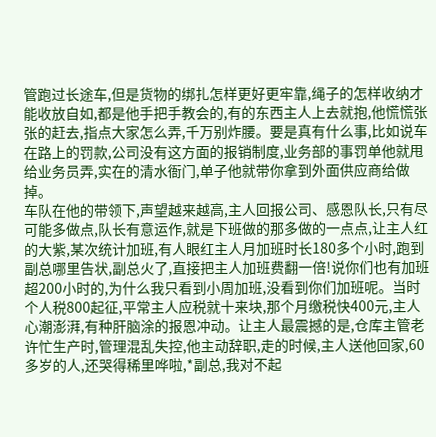管跑过长途车,但是货物的绑扎怎样更好更牢靠,绳子的怎样收纳才能收放自如,都是他手把手教会的,有的东西主人上去就抱,他慌慌张张的赶去,指点大家怎么弄,千万别炸腰。要是真有什么事,比如说车在路上的罚款,公司没有这方面的报销制度,业务部的事罚单他就甩给业务员弄,实在的清水衙门,单子他就带你拿到外面供应商给做掉。
车队在他的带领下,声望越来越高,主人回报公司、感恩队长,只有尽可能多做点,队长有意运作,就是下班做的那多做的一点点,让主人红的大紫,某次统计加班,有人眼红主人月加班时长180多个小时,跑到副总哪里告状,副总火了,直接把主人加班费翻一倍!说你们也有加班超200小时的,为什么我只看到小周加班,没看到你们加班呢。当时个人税800起征,平常主人应税就十来块,那个月缴税快400元,主人心潮澎湃,有种肝脑涂的报恩冲动。让主人最震撼的是,仓库主管老许忙生产时,管理混乱失控,他主动辞职,走的时候,主人送他回家,60多岁的人,还哭得稀里哗啦,*副总,我对不起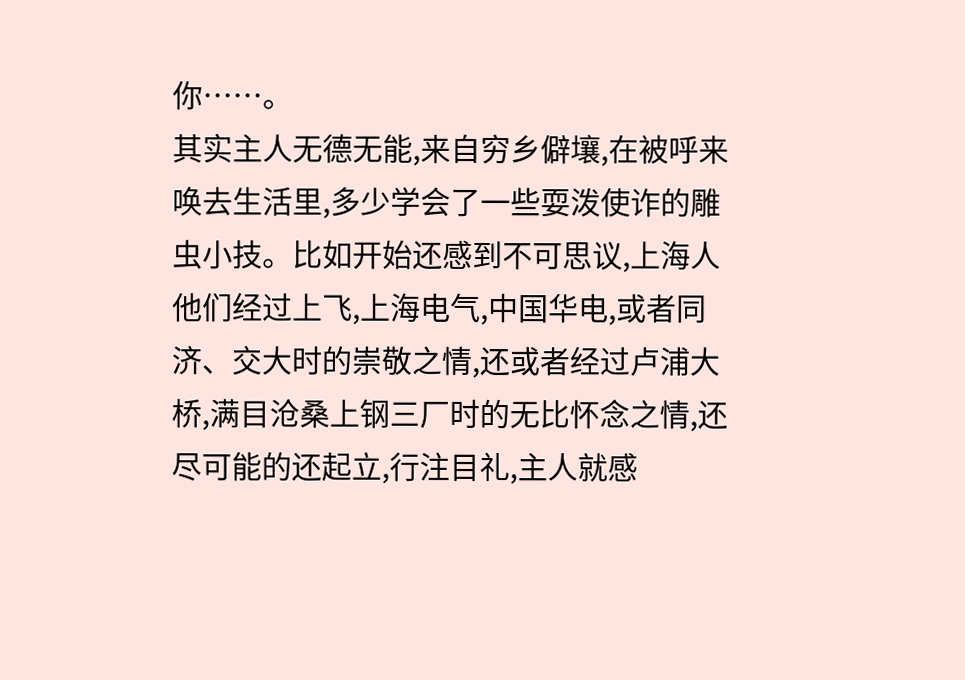你……。
其实主人无德无能,来自穷乡僻壤,在被呼来唤去生活里,多少学会了一些耍泼使诈的雕虫小技。比如开始还感到不可思议,上海人他们经过上飞,上海电气,中国华电,或者同济、交大时的崇敬之情,还或者经过卢浦大桥,满目沧桑上钢三厂时的无比怀念之情,还尽可能的还起立,行注目礼,主人就感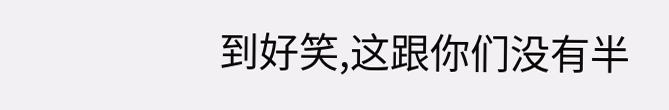到好笑,这跟你们没有半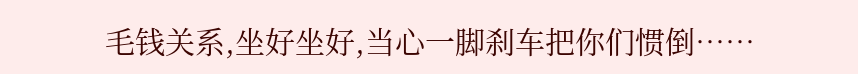毛钱关系,坐好坐好,当心一脚刹车把你们惯倒……